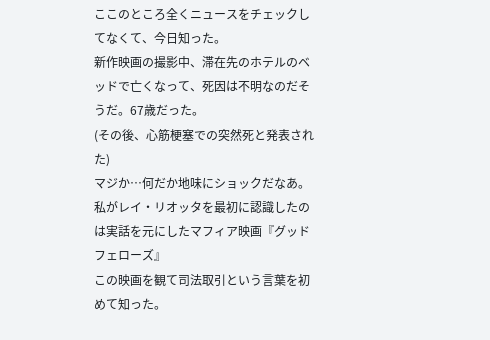ここのところ全くニュースをチェックしてなくて、今日知った。
新作映画の撮影中、滞在先のホテルのベッドで亡くなって、死因は不明なのだそうだ。67歳だった。
(その後、心筋梗塞での突然死と発表された)
マジか…何だか地味にショックだなあ。
私がレイ・リオッタを最初に認識したのは実話を元にしたマフィア映画『グッドフェローズ』
この映画を観て司法取引という言葉を初めて知った。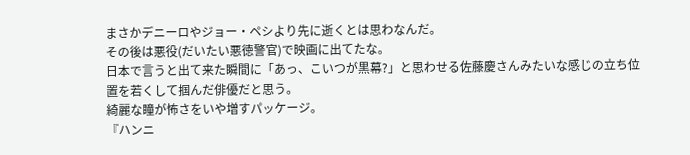まさかデニーロやジョー・ペシより先に逝くとは思わなんだ。
その後は悪役(だいたい悪徳警官)で映画に出てたな。
日本で言うと出て来た瞬間に「あっ、こいつが黒幕?」と思わせる佐藤慶さんみたいな感じの立ち位置を若くして掴んだ俳優だと思う。
綺麗な瞳が怖さをいや増すパッケージ。
『ハンニ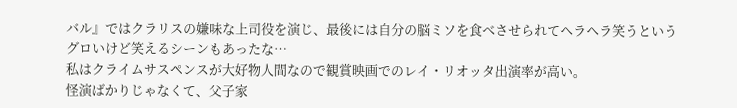バル』ではクラリスの嫌味な上司役を演じ、最後には自分の脳ミソを食べさせられてヘラヘラ笑うというグロいけど笑えるシーンもあったな…
私はクライムサスペンスが大好物人間なので観賞映画でのレイ・リオッタ出演率が高い。
怪演ばかりじゃなくて、父子家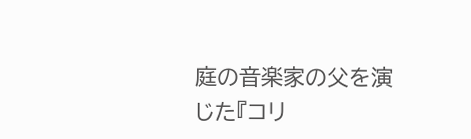庭の音楽家の父を演じた『コリ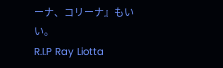ーナ、コリーナ』もいい。
R.I.P Ray Liotta